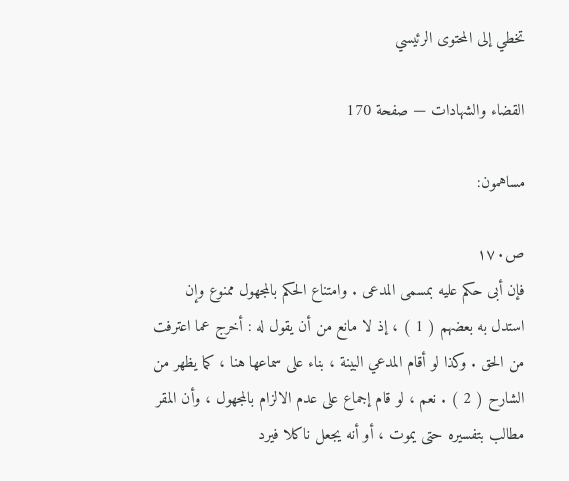تخطي إلى المحتوى الرئيسي

القضاء والشهادات — صفحة 170

مساهمون:

ص١٧٠
فإن أبى حكم عليه بمسمى المدعى . وامتناع الحكم بالمجهول ممنوع وإن استدل به بعضهم ( 1 ) ، إذ لا مانع من أن يقول له : أخرج عما اعترفت من الحق . وكذا لو أقام المدعي البينة ، بناء على سماعها هنا ، كما يظهر من الشارح ( 2 ) . نعم ، لو قام إجماع على عدم الالزام بالمجهول ، وأن المقر مطالب بتفسيره حتى يموت ، أو أنه يجعل ناكلا فيرد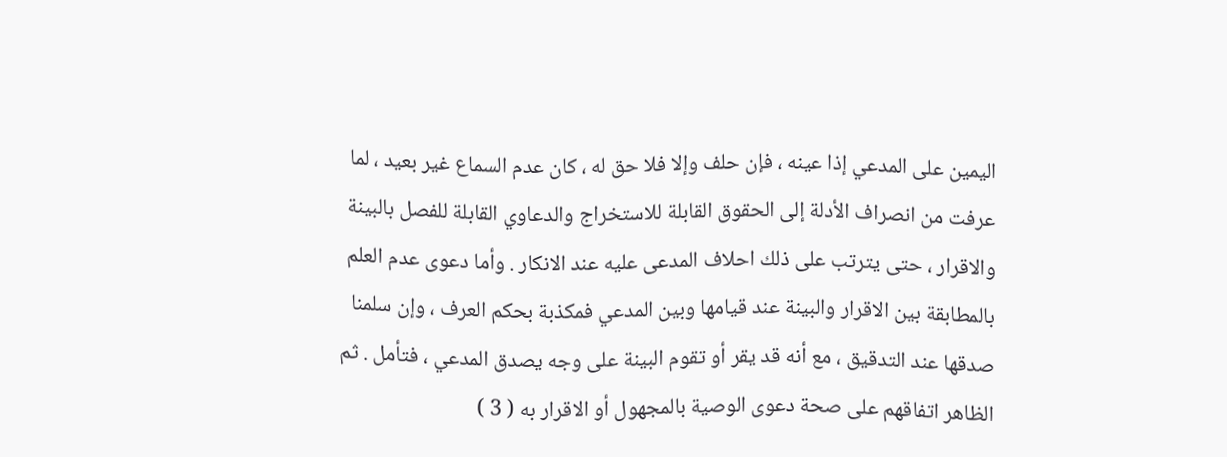اليمين على المدعي إذا عينه ، فإن حلف وإلا فلا حق له ، كان عدم السماع غير بعيد ، لما عرفت من انصراف الأدلة إلى الحقوق القابلة للاستخراج والدعاوي القابلة للفصل بالبينة والاقرار ، حتى يترتب على ذلك احلاف المدعى عليه عند الانكار . وأما دعوى عدم العلم بالمطابقة بين الاقرار والبينة عند قيامها وبين المدعي فمكذبة بحكم العرف ، وإن سلمنا صدقها عند التدقيق ، مع أنه قد يقر أو تقوم البينة على وجه يصدق المدعي ، فتأمل . ثم الظاهر اتفاقهم على صحة دعوى الوصية بالمجهول أو الاقرار به ( 3 )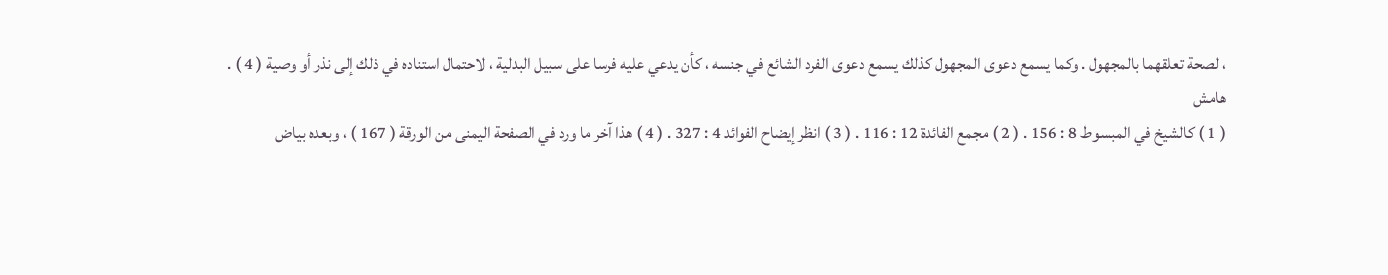، لصحة تعلقهما بالمجهول . وكما يسمع دعوى المجهول كذلك يسمع دعوى الفرد الشائع في جنسه ، كأن يدعي عليه فرسا على سبيل البدلية ، لاحتمال استناده في ذلك إلى نذر أو وصية ( 4 ) .
هامش
( 1 ) كالشيخ في المبسوط 8 : 156 . ( 2 ) مجمع الفائدة 12 : 116 . ( 3 ) انظر إيضاح الفوائد 4 : 327 . ( 4 ) هذا آخر ما ورد في الصفحة اليمنى من الورقة ( 167 ) ، وبعده بياض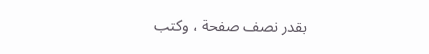بقدر نصف صفحة ، وكتب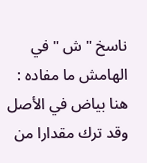ناسخ " ش " في الهامش ما مفاده : هنا بياض في الأصل وقد ترك مقدارا من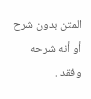المتن بدون شرح أو أنه شرحه وفقد .